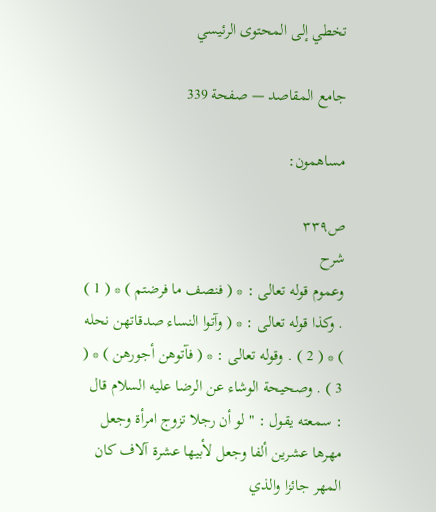تخطي إلى المحتوى الرئيسي

جامع المقاصد — صفحة 339

مساهمون:

ص٣٣٩
شرح
وعموم قوله تعالى : * ( فنصف ما فرضتم ) * ( 1 ) . وكذا قوله تعالى : * ( وآتوا النساء صدقاتهن نحله ) * ( 2 ) . وقوله تعالى : * ( فآتوهن أجورهن ) * ( 3 ) . وصحيحة الوشاء عن الرضا عليه السلام قال : سمعته يقول : " لو أن رجلا تزوج امرأة وجعل مهرها عشرين ألفا وجعل لأبيها عشرة آلاف كان المهر جائزا والذي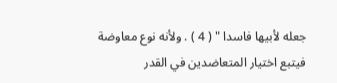جعله لأبيها فاسدا " ( 4 ) . ولأنه نوع معاوضة فيتبع اختيار المتعاضدين في القدر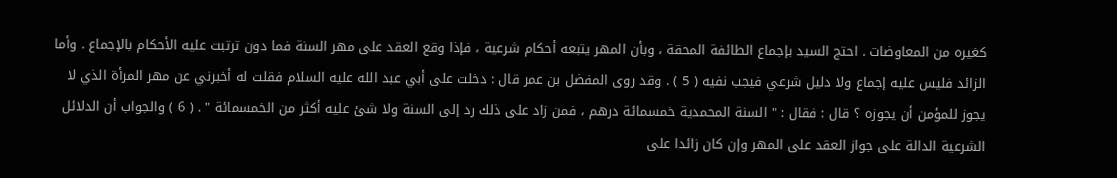كغيره من المعاوضات . احتج السيد بإجماع الطائفة المحقة ، وبأن المهر يتبعه أحكام شرعية ، فإذا وقع العقد على مهر السنة فما دون ترتبت عليه الأحكام بالإجماع . وأما الزائد فليس عليه إجماع ولا دليل شرعي فيجب نفيه ( 5 ) . وقد روى المفضل بن عمر قال : دخلت على أبي عبد الله عليه السلام فقلت له أخبرني عن مهر المرأة الذي لا يجوز للمؤمن أن يجوزه ؟ قال : فقال : " السنة المحمدية خمسمائة درهم ، فمن زاد على ذلك رد إلى السنة ولا شئ عليه أكثر من الخمسمائة " . ( 6 ) والجواب أن الدلائل الشرعية الدالة على جواز العقد على المهر وإن كان زائدا على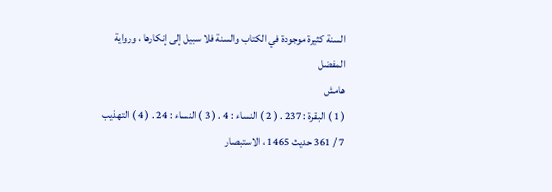السنة كثيرة موجودة في الكتاب والسنة فلا سبيل إلى إنكارها ، ورواية المفضل
هامش
( 1 ) البقرة : 237 . ( 2 ) النساء : 4 . ( 3 ) النساء : 24 . ( 4 ) التهذيب 7 / 361 حديث 1465 ، الاستبصار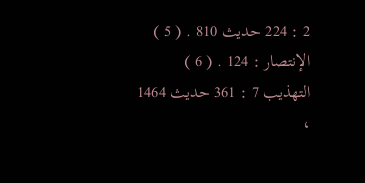2 : 224 حديث 810 . ( 5 ) الإنتصار : 124 . ( 6 ) التهذيب 7 : 361 حديث 1464 ،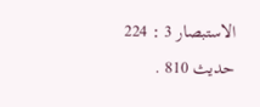الاستبصار 3 : 224 حديث 810 .